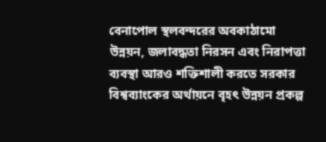বেনাপোল স্থলবন্দরের অবকাঠামো উন্নয়ন, জলাবদ্ধতা নিরসন এবং নিরাপত্তা ব্যবস্থা আরও শক্তিশালী করতে সরকার বিশ্বব্যাংকের অর্থায়নে বৃহৎ উন্নয়ন প্রকল্প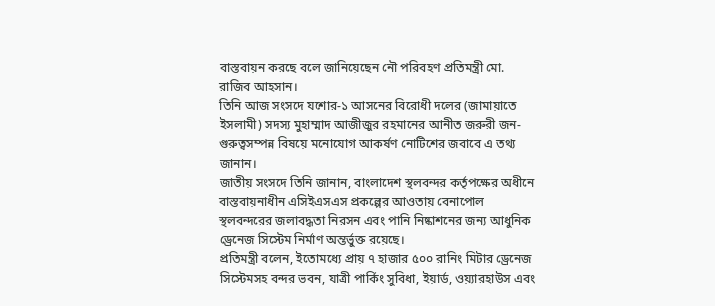বাস্তবায়ন করছে বলে জানিয়েছেন নৌ পরিবহণ প্রতিমন্ত্রী মো. রাজিব আহসান।
তিনি আজ সংসদে যশোর-১ আসনের বিরোধী দলের (জামায়াতে ইসলামী) সদস্য মুহাম্মাদ আজীজুর রহমানের আনীত জরুরী জন-গুরুত্বসম্পন্ন বিষয়ে মনোযোগ আকর্ষণ নোটিশের জবাবে এ তথ্য জানান।
জাতীয় সংসদে তিনি জানান, বাংলাদেশ স্থলবন্দর কর্তৃপক্ষের অধীনে বাস্তবায়নাধীন এসিইএসএস প্রকল্পের আওতায় বেনাপোল স্থলবন্দরের জলাবদ্ধতা নিরসন এবং পানি নিষ্কাশনের জন্য আধুনিক ড্রেনেজ সিস্টেম নির্মাণ অন্তর্ভুক্ত রয়েছে।
প্রতিমন্ত্রী বলেন, ইতোমধ্যে প্রায় ৭ হাজার ৫০০ রানিং মিটার ড্রেনেজ সিস্টেমসহ বন্দর ভবন, যাত্রী পার্কিং সুবিধা, ইয়ার্ড, ওয়্যারহাউস এবং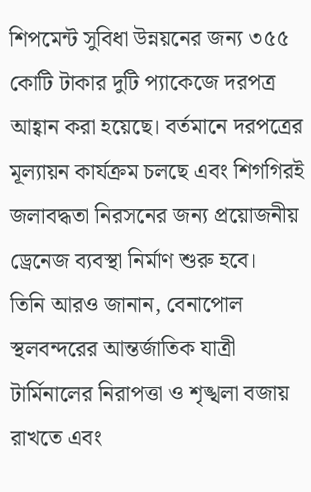শিপমেন্ট সুবিধা উন্নয়নের জন্য ৩৫৫ কোটি টাকার দুটি প্যাকেজে দরপত্র আহ্বান করা হয়েছে। বর্তমানে দরপত্রের মূল্যায়ন কার্যক্রম চলছে এবং শিগগিরই জলাবদ্ধতা নিরসনের জন্য প্রয়োজনীয় ড্রেনেজ ব্যবস্থা নির্মাণ শুরু হবে।
তিনি আরও জানান, বেনাপোল স্থলবন্দরের আন্তর্জাতিক যাত্রী টার্মিনালের নিরাপত্তা ও শৃঙ্খলা বজায় রাখতে এবং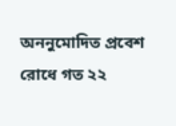অননুমোদিত প্রবেশ রোধে গত ২২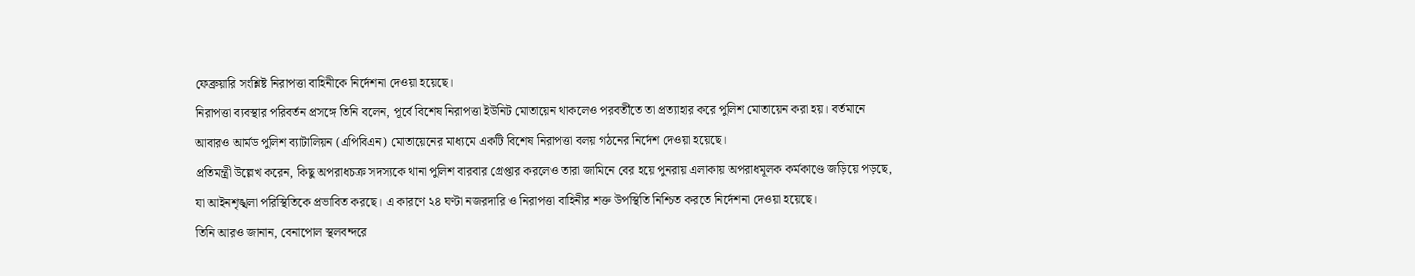ফেব্রুয়ারি সংশ্লিষ্ট নিরাপত্তা বাহিনীকে নির্দেশনা দেওয়া হয়েছে।
নিরাপত্তা ব্যবস্থার পরিবর্তন প্রসঙ্গে তিনি বলেন, পূর্বে বিশেষ নিরাপত্তা ইউনিট মোতায়েন থাকলেও পরবর্তীতে তা প্রত্যাহার করে পুলিশ মোতায়েন করা হয়। বর্তমানে আবারও আর্মড পুলিশ ব্যাটালিয়ন (এপিবিএন) মোতায়েনের মাধ্যমে একটি বিশেষ নিরাপত্তা বলয় গঠনের নির্দেশ দেওয়া হয়েছে।
প্রতিমন্ত্রী উল্লেখ করেন, কিছু অপরাধচক্র সদস্যকে থানা পুলিশ বারবার গ্রেপ্তার করলেও তারা জামিনে বের হয়ে পুনরায় এলাকায় অপরাধমূলক কর্মকাণ্ডে জড়িয়ে পড়ছে, যা আইনশৃঙ্খলা পরিস্থিতিকে প্রভাবিত করছে। এ কারণে ২৪ ঘণ্টা নজরদারি ও নিরাপত্তা বাহিনীর শক্ত উপস্থিতি নিশ্চিত করতে নির্দেশনা দেওয়া হয়েছে।
তিনি আরও জানান, বেনাপোল স্থলবন্দরে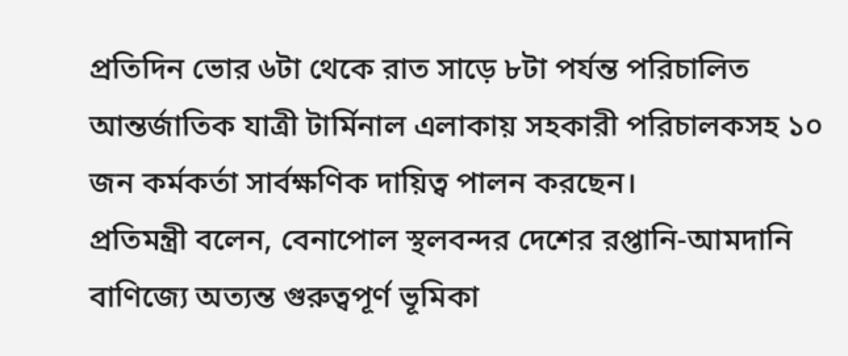প্রতিদিন ভোর ৬টা থেকে রাত সাড়ে ৮টা পর্যন্ত পরিচালিত আন্তর্জাতিক যাত্রী টার্মিনাল এলাকায় সহকারী পরিচালকসহ ১০ জন কর্মকর্তা সার্বক্ষণিক দায়িত্ব পালন করছেন।
প্রতিমন্ত্রী বলেন, বেনাপোল স্থলবন্দর দেশের রপ্তানি-আমদানি বাণিজ্যে অত্যন্ত গুরুত্বপূর্ণ ভূমিকা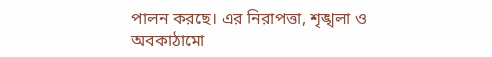পালন করছে। এর নিরাপত্তা, শৃঙ্খলা ও অবকাঠামো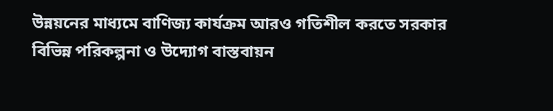উন্নয়নের মাধ্যমে বাণিজ্য কার্যক্রম আরও গতিশীল করতে সরকার বিভিন্ন পরিকল্পনা ও উদ্যোগ বাস্তবায়ন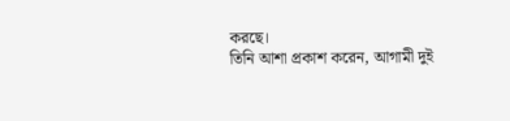করছে।
তিনি আশা প্রকাশ করেন, আগামী দুই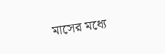মাসের মধ্যে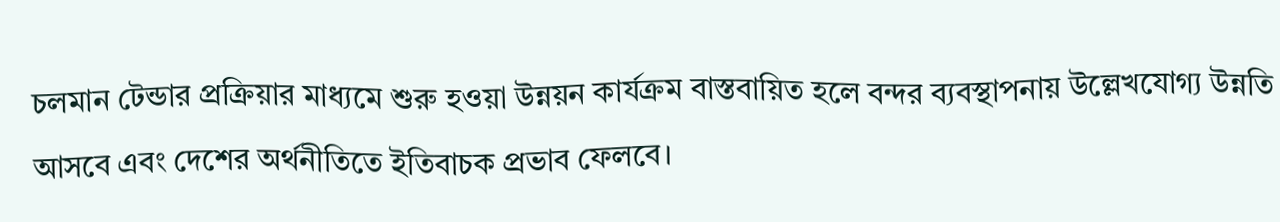চলমান টেন্ডার প্রক্রিয়ার মাধ্যমে শুরু হওয়া উন্নয়ন কার্যক্রম বাস্তবায়িত হলে বন্দর ব্যবস্থাপনায় উল্লেখযোগ্য উন্নতি আসবে এবং দেশের অর্থনীতিতে ইতিবাচক প্রভাব ফেলবে।